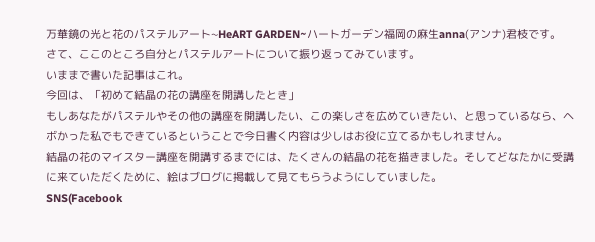万華鏡の光と花のパステルアート~HeART GARDEN~ハートガーデン福岡の麻生anna(アンナ)君枝です。
さて、ここのところ自分とパステルアートについて振り返ってみています。
いままで書いた記事はこれ。
今回は、「初めて結晶の花の講座を開講したとき」
もしあなたがパステルやその他の講座を開講したい、この楽しさを広めていきたい、と思っているなら、ヘボかった私でもできているということで今日書く内容は少しはお役に立てるかもしれません。
結晶の花のマイスター講座を開講するまでには、たくさんの結晶の花を描きました。そしてどなたかに受講に来ていただくために、絵はブログに掲載して見てもらうようにしていました。
SNS(Facebook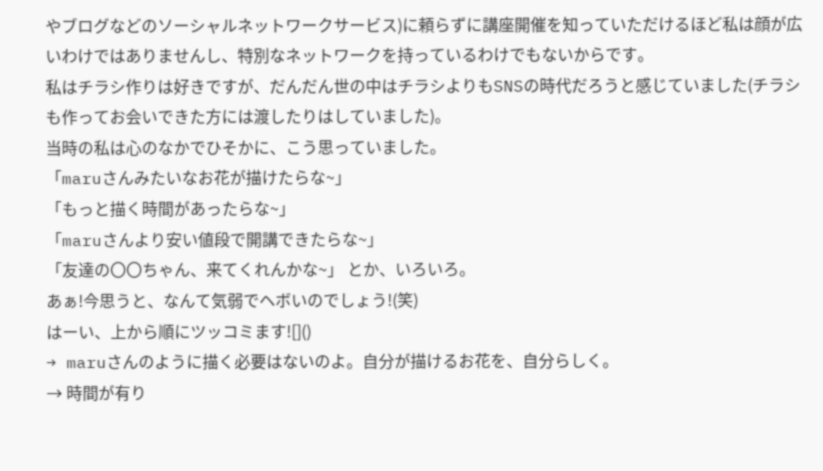やブログなどのソーシャルネットワークサービス)に頼らずに講座開催を知っていただけるほど私は顔が広いわけではありませんし、特別なネットワークを持っているわけでもないからです。
私はチラシ作りは好きですが、だんだん世の中はチラシよりもSNSの時代だろうと感じていました(チラシも作ってお会いできた方には渡したりはしていました)。
当時の私は心のなかでひそかに、こう思っていました。
「maruさんみたいなお花が描けたらな~」
「もっと描く時間があったらな~」
「maruさんより安い値段で開講できたらな~」
「友達の〇〇ちゃん、来てくれんかな~」 とか、いろいろ。
あぁ!今思うと、なんて気弱でヘボいのでしょう!(笑)
はーい、上から順にツッコミます![]()
→ maruさんのように描く必要はないのよ。自分が描けるお花を、自分らしく。
→ 時間が有り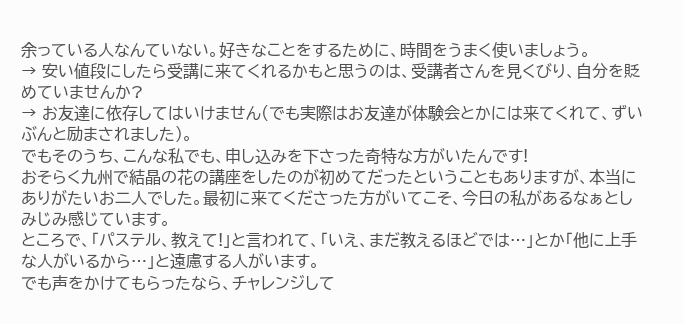余っている人なんていない。好きなことをするために、時間をうまく使いましょう。
→ 安い値段にしたら受講に来てくれるかもと思うのは、受講者さんを見くびり、自分を貶めていませんか?
→ お友達に依存してはいけません(でも実際はお友達が体験会とかには来てくれて、ずいぶんと励まされました)。
でもそのうち、こんな私でも、申し込みを下さった奇特な方がいたんです!
おそらく九州で結晶の花の講座をしたのが初めてだったということもありますが、本当にありがたいお二人でした。最初に来てくださった方がいてこそ、今日の私があるなぁとしみじみ感じています。
ところで、「パステル、教えて!」と言われて、「いえ、まだ教えるほどでは…」とか「他に上手な人がいるから…」と遠慮する人がいます。
でも声をかけてもらったなら、チャレンジして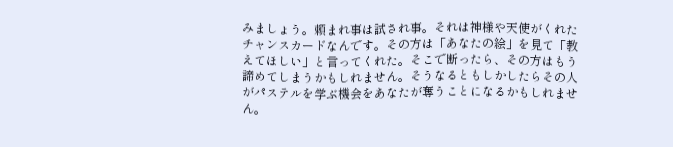みましょう。頼まれ事は試され事。それは神様や天使がくれたチャンスカードなんです。その方は「あなたの絵」を見て「教えてほしい」と言ってくれた。そこで断ったら、その方はもう諦めてしまうかもしれません。そうなるともしかしたらその人がパステルを学ぶ機会をあなたが奪うことになるかもしれません。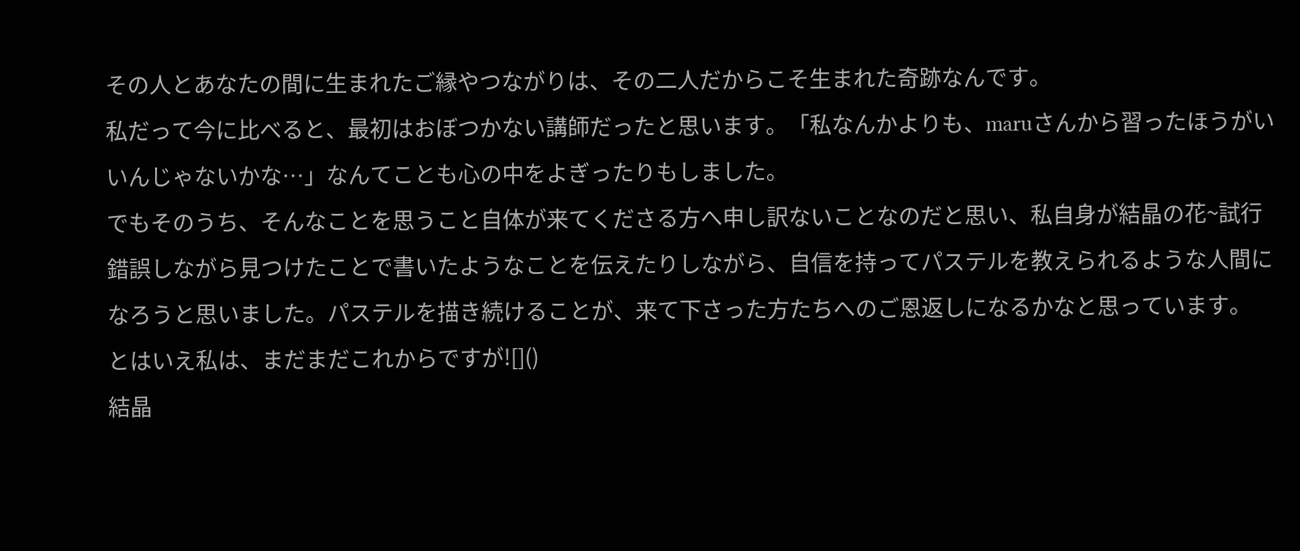その人とあなたの間に生まれたご縁やつながりは、その二人だからこそ生まれた奇跡なんです。
私だって今に比べると、最初はおぼつかない講師だったと思います。「私なんかよりも、maruさんから習ったほうがいいんじゃないかな…」なんてことも心の中をよぎったりもしました。
でもそのうち、そんなことを思うこと自体が来てくださる方へ申し訳ないことなのだと思い、私自身が結晶の花~試行錯誤しながら見つけたことで書いたようなことを伝えたりしながら、自信を持ってパステルを教えられるような人間になろうと思いました。パステルを描き続けることが、来て下さった方たちへのご恩返しになるかなと思っています。
とはいえ私は、まだまだこれからですが![]()
結晶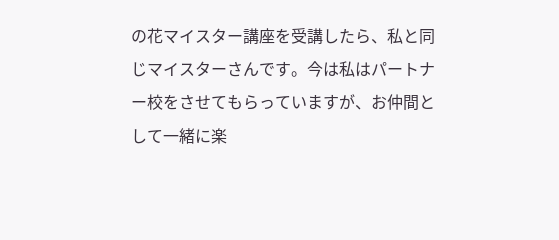の花マイスター講座を受講したら、私と同じマイスターさんです。今は私はパートナー校をさせてもらっていますが、お仲間として一緒に楽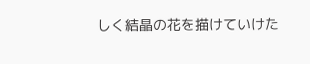しく結晶の花を描けていけた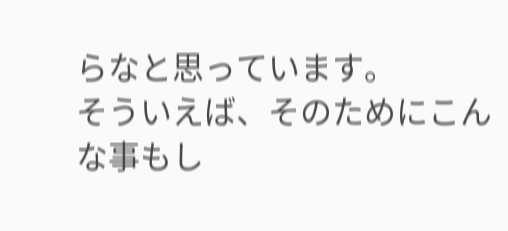らなと思っています。
そういえば、そのためにこんな事もし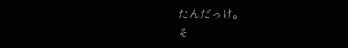たんだっけ。
そ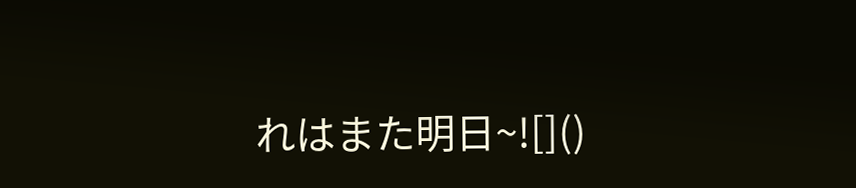れはまた明日~![]()